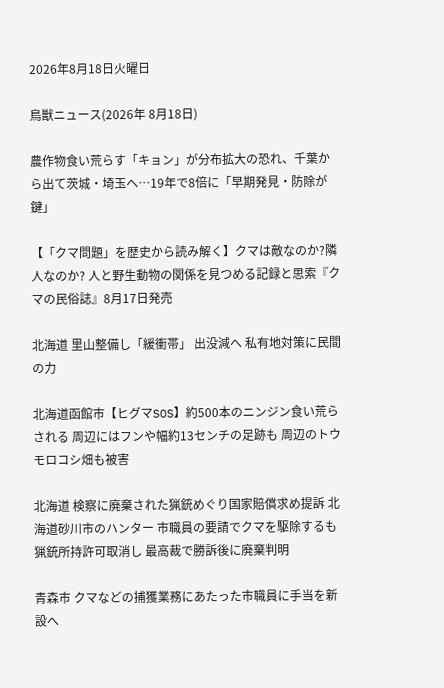2026年8月18日火曜日

鳥獣ニュース(2026年 8月18日)

農作物食い荒らす「キョン」が分布拡大の恐れ、千葉から出て茨城・埼玉へ…19年で8倍に「早期発見・防除が鍵」

【「クマ問題」を歴史から読み解く】クマは敵なのか?隣人なのか? 人と野生動物の関係を見つめる記録と思索『クマの民俗誌』8月17日発売

北海道 里山整備し「緩衝帯」 出没減へ 私有地対策に民間の力

北海道函館市【ヒグマSOS】約500本のニンジン食い荒らされる 周辺にはフンや幅約13センチの足跡も 周辺のトウモロコシ畑も被害

北海道 検察に廃棄された猟銃めぐり国家賠償求め提訴 北海道砂川市のハンター 市職員の要請でクマを駆除するも猟銃所持許可取消し 最高裁で勝訴後に廃棄判明

青森市 クマなどの捕獲業務にあたった市職員に手当を新設へ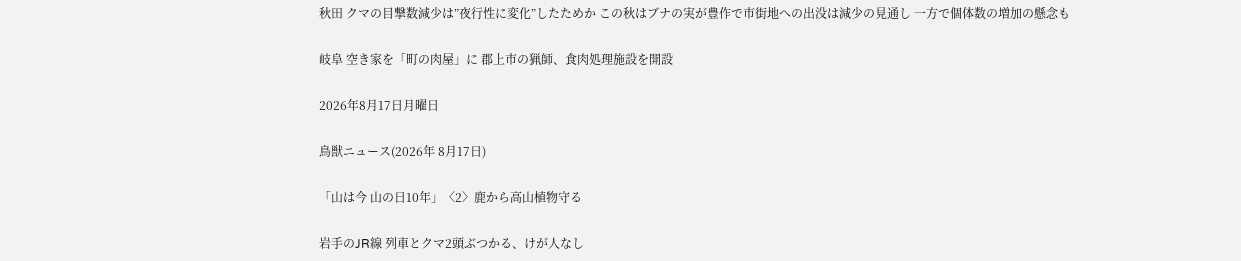秋田 クマの目撃数減少は”夜行性に変化”したためか この秋はブナの実が豊作で市街地への出没は減少の見通し 一方で個体数の増加の懸念も

岐阜 空き家を「町の肉屋」に 郡上市の猟師、食肉処理施設を開設

2026年8月17日月曜日

鳥獣ニュース(2026年 8月17日)

「山は今 山の日10年」〈2〉鹿から高山植物守る

岩手のJR線 列車とクマ2頭ぶつかる、けが人なし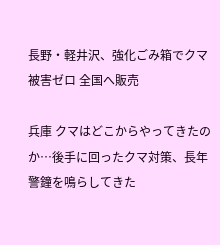長野・軽井沢、強化ごみ箱でクマ被害ゼロ 全国へ販売

兵庫 クマはどこからやってきたのか…後手に回ったクマ対策、長年警鐘を鳴らしてきた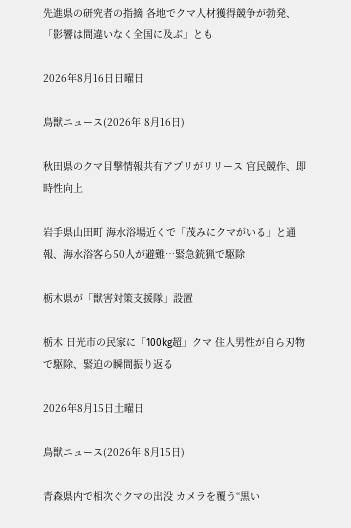先進県の研究者の指摘 各地でクマ人材獲得競争が勃発、「影響は間違いなく全国に及ぶ」とも

2026年8月16日日曜日

鳥獣ニュース(2026年 8月16日)

秋田県のクマ目撃情報共有アプリがリリース 官民競作、即時性向上

岩手県山田町 海水浴場近くで「茂みにクマがいる」と通報、海水浴客ら50人が避難…緊急銃猟で駆除

栃木県が「獣害対策支援隊」設置

栃木 日光市の民家に「100kg超」クマ 住人男性が自ら刃物で駆除、緊迫の瞬間振り返る

2026年8月15日土曜日

鳥獣ニュース(2026年 8月15日)

青森県内で相次ぐクマの出没 カメラを覆う“黒い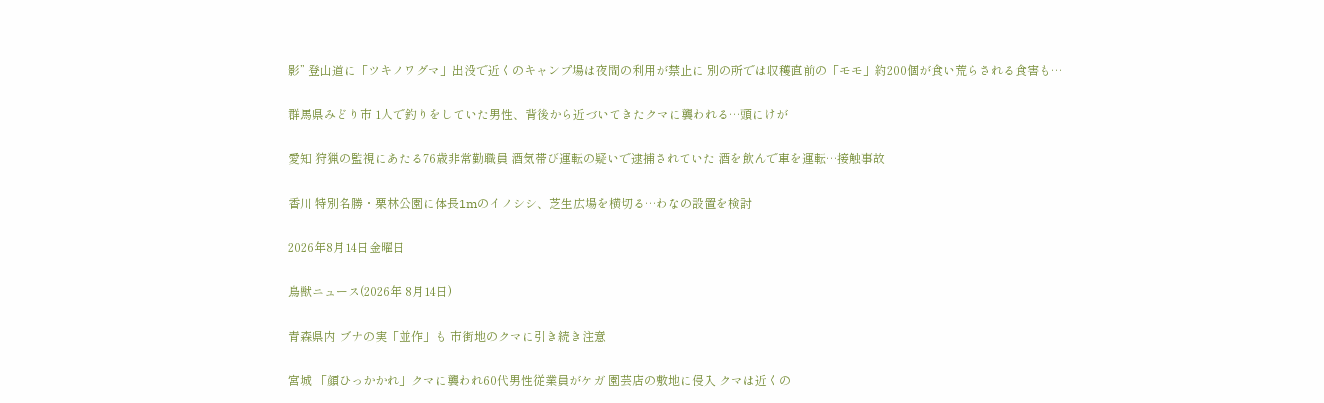影” 登山道に「ツキノワグマ」出没で近くのキャンプ場は夜間の利用が禁止に 別の所では収穫直前の「モモ」約200個が食い荒らされる食害も…

群馬県みどり市 1人で釣りをしていた男性、背後から近づいてきたクマに襲われる…頭にけが

愛知 狩猟の監視にあたる76歳非常勤職員 酒気帯び運転の疑いで逮捕されていた 酒を飲んで車を運転…接触事故

香川 特別名勝・栗林公園に体長1mのイノシシ、芝生広場を横切る…わなの設置を検討

2026年8月14日金曜日

鳥獣ニュース(2026年 8月14日)

青森県内 ブナの実「並作」も 市街地のクマに引き続き注意

宮城 「顔ひっかかれ」クマに襲われ60代男性従業員がケガ 園芸店の敷地に侵入 クマは近くの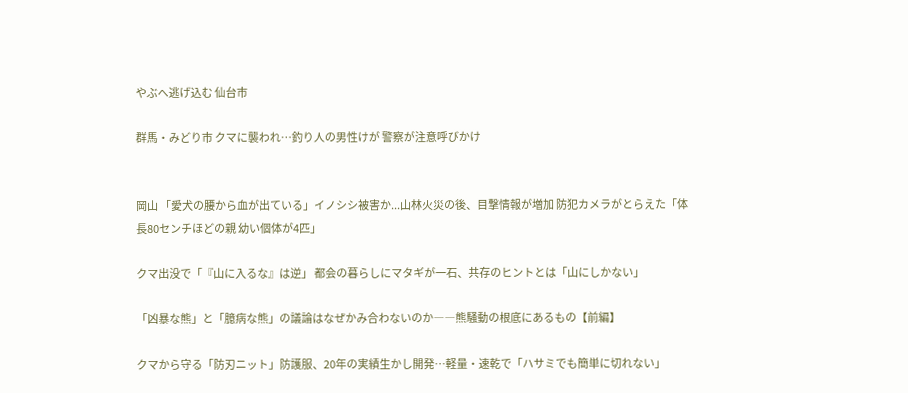やぶへ逃げ込む 仙台市

群馬・みどり市 クマに襲われ…釣り人の男性けが 警察が注意呼びかけ


岡山 「愛犬の腰から血が出ている」イノシシ被害か...山林火災の後、目撃情報が増加 防犯カメラがとらえた「体長80センチほどの親 幼い個体が4匹」

クマ出没で「『山に入るな』は逆」 都会の暮らしにマタギが一石、共存のヒントとは「山にしかない」

「凶暴な熊」と「臆病な熊」の議論はなぜかみ合わないのか――熊騒動の根底にあるもの【前編】

クマから守る「防刃ニット」防護服、20年の実績生かし開発…軽量・速乾で「ハサミでも簡単に切れない」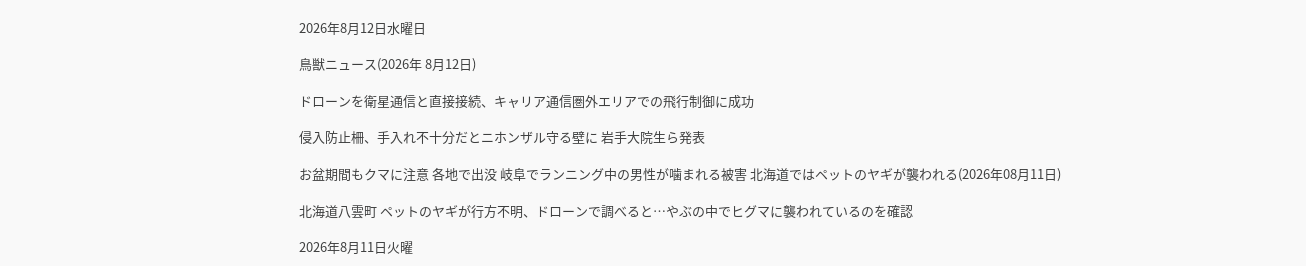2026年8月12日水曜日

鳥獣ニュース(2026年 8月12日)

ドローンを衛星通信と直接接続、キャリア通信圏外エリアでの飛行制御に成功

侵入防止柵、手入れ不十分だとニホンザル守る壁に 岩手大院生ら発表

お盆期間もクマに注意 各地で出没 岐阜でランニング中の男性が噛まれる被害 北海道ではペットのヤギが襲われる(2026年08月11日)

北海道八雲町 ペットのヤギが行方不明、ドローンで調べると…やぶの中でヒグマに襲われているのを確認

2026年8月11日火曜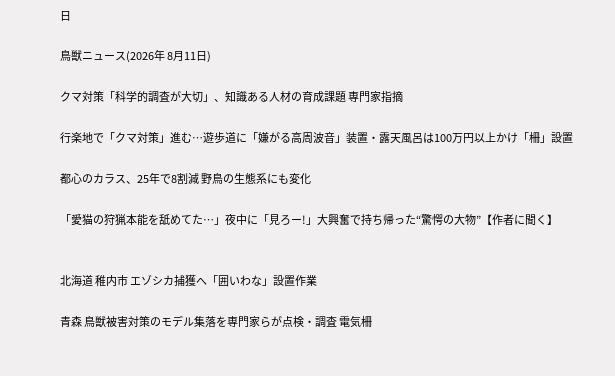日

鳥獣ニュース(2026年 8月11日)

クマ対策「科学的調査が大切」、知識ある人材の育成課題 専門家指摘

行楽地で「クマ対策」進む…遊歩道に「嫌がる高周波音」装置・露天風呂は100万円以上かけ「柵」設置

都心のカラス、25年で8割減 野鳥の生態系にも変化

「愛猫の狩猟本能を舐めてた…」夜中に「見ろー!」大興奮で持ち帰った“驚愕の大物”【作者に聞く】


北海道 稚内市 エゾシカ捕獲へ「囲いわな」設置作業

青森 鳥獣被害対策のモデル集落を専門家らが点検・調査 電気柵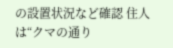の設置状況など確認 住人は“クマの通り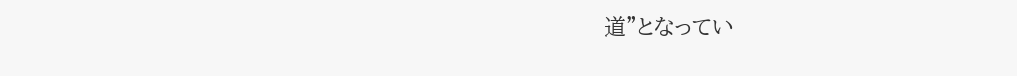道”となってい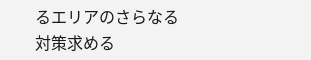るエリアのさらなる対策求める